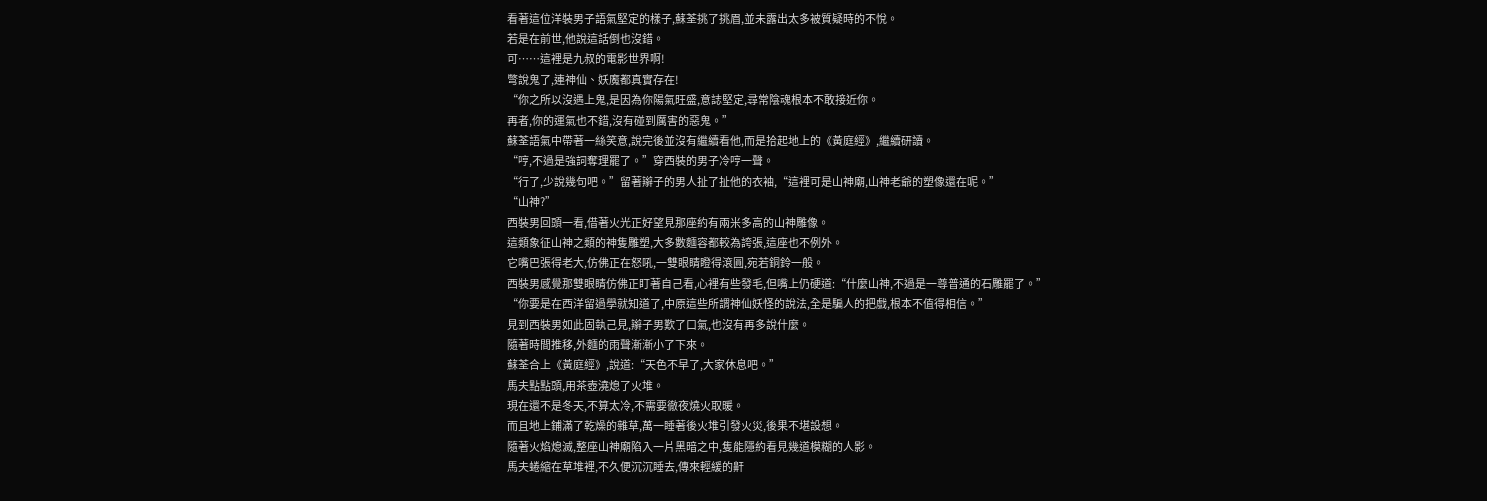看著這位洋裝男子語氣堅定的樣子,蘇荃挑了挑眉,並未露出太多被質疑時的不悅。
若是在前世,他說這話倒也沒錯。
可……這裡是九叔的電影世界啊!
彆說鬼了,連神仙、妖魔都真實存在!
“你之所以沒遇上鬼,是因為你陽氣旺盛,意誌堅定,尋常陰魂根本不敢接近你。
再者,你的運氣也不錯,沒有碰到厲害的惡鬼。”
蘇荃語氣中帶著一絲笑意,說完後並沒有繼續看他,而是拾起地上的《黃庭經》,繼續研讀。
“哼,不過是強詞奪理罷了。”穿西裝的男子冷哼一聲。
“行了,少說幾句吧。”留著辮子的男人扯了扯他的衣袖,“這裡可是山神廟,山神老爺的塑像還在呢。”
“山神?”
西裝男回頭一看,借著火光正好望見那座約有兩米多高的山神雕像。
這類象征山神之類的神隻雕塑,大多數麵容都較為誇張,這座也不例外。
它嘴巴張得老大,仿佛正在怒吼,一雙眼睛瞪得滾圓,宛若銅鈴一般。
西裝男感覺那雙眼睛仿佛正盯著自己看,心裡有些發毛,但嘴上仍硬道:“什麼山神,不過是一尊普通的石雕罷了。”
“你要是在西洋留過學就知道了,中原這些所謂神仙妖怪的說法,全是騙人的把戲,根本不值得相信。”
見到西裝男如此固執己見,辮子男歎了口氣,也沒有再多說什麼。
隨著時間推移,外麵的雨聲漸漸小了下來。
蘇荃合上《黃庭經》,說道:“天色不早了,大家休息吧。”
馬夫點點頭,用茶壺澆熄了火堆。
現在還不是冬天,不算太冷,不需要徹夜燒火取暖。
而且地上鋪滿了乾燥的雜草,萬一睡著後火堆引發火災,後果不堪設想。
隨著火焰熄滅,整座山神廟陷入一片黑暗之中,隻能隱約看見幾道模糊的人影。
馬夫蜷縮在草堆裡,不久便沉沉睡去,傳來輕緩的鼾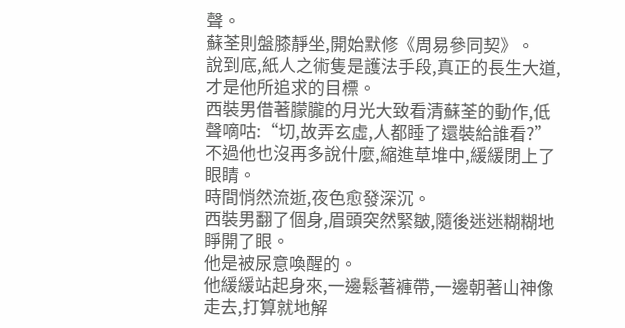聲。
蘇荃則盤膝靜坐,開始默修《周易參同契》。
說到底,紙人之術隻是護法手段,真正的長生大道,才是他所追求的目標。
西裝男借著朦朧的月光大致看清蘇荃的動作,低聲嘀咕:“切,故弄玄虛,人都睡了還裝給誰看?”
不過他也沒再多說什麼,縮進草堆中,緩緩閉上了眼睛。
時間悄然流逝,夜色愈發深沉。
西裝男翻了個身,眉頭突然緊皺,隨後迷迷糊糊地睜開了眼。
他是被尿意喚醒的。
他緩緩站起身來,一邊鬆著褲帶,一邊朝著山神像走去,打算就地解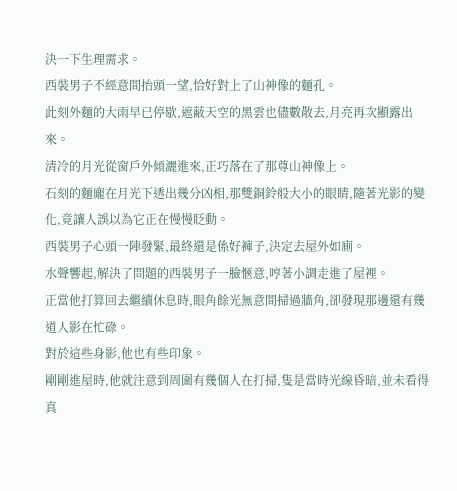決一下生理需求。
西裝男子不經意間抬頭一望,恰好對上了山神像的麵孔。
此刻外麵的大雨早已停歇,遮蔽天空的黑雲也儘數散去,月亮再次顯露出來。
清冷的月光從窗戶外傾灑進來,正巧落在了那尊山神像上。
石刻的麵龐在月光下透出幾分凶相,那雙銅鈴般大小的眼睛,隨著光影的變化,竟讓人誤以為它正在慢慢眨動。
西裝男子心頭一陣發緊,最終還是係好褲子,決定去屋外如廁。
水聲響起,解決了問題的西裝男子一臉愜意,哼著小調走進了屋裡。
正當他打算回去繼續休息時,眼角餘光無意間掃過牆角,卻發現那邊還有幾道人影在忙碌。
對於這些身影,他也有些印象。
剛剛進屋時,他就注意到周圍有幾個人在打掃,隻是當時光線昏暗,並未看得真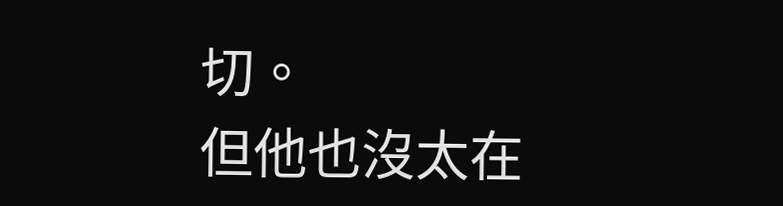切。
但他也沒太在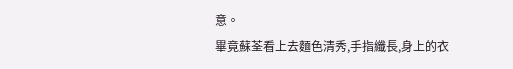意。
畢竟蘇荃看上去麵色清秀,手指纖長,身上的衣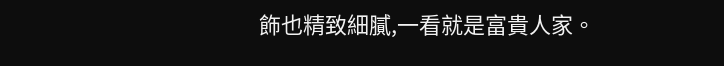飾也精致細膩,一看就是富貴人家。